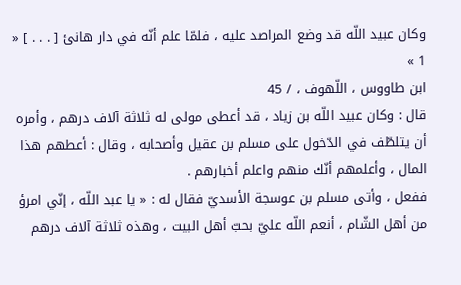وكان عبيد اللّه قد وضع المراصد عليه ، فلمّا علم أنّه في دار هانئ [ . . . ] « 1 »
ابن طاووس ، اللّهوف ، / 45
قال : وكان عبيد اللّه بن زياد ، قد أعطى مولى له ثلاثة آلاف درهم ، وأمره أن يتلطّف في الدّخول على مسلم بن عقيل وأصحابه ، وقال : أعطهم هذا المال ، وأعلمهم أنّك منهم واعلم أخبارهم .
ففعل ، وأتى مسلم بن عوسجة الأسديّ فقال له : « يا عبد اللّه ، إنّي امرؤ من أهل الشّام ، أنعم اللّه عليّ بحبّ أهل البيت ، وهذه ثلاثة آلاف درهم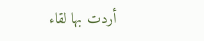أردت بها لقاء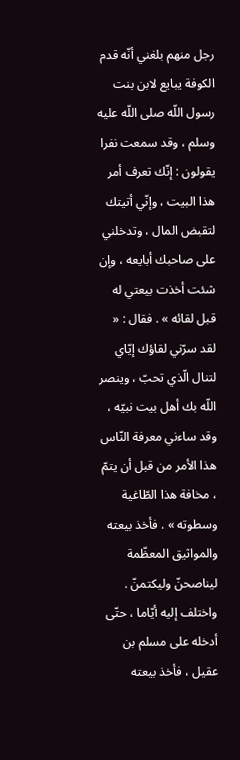رجل منهم بلغني أنّه قدم الكوفة يبايع لابن بنت رسول اللّه صلى اللّه عليه وسلم ، وقد سمعت نفرا يقولون : إنّك تعرف أمر هذا البيت ، وإنّي أتيتك لتقبض المال ، وتدخلني على صاحبك أبايعه ، وإن شئت أخذت بيعتي له قبل لقائه » . فقال : « لقد سرّني لقاؤك إيّاي لتنال الّذي تحبّ ، وينصر اللّه بك أهل بيت نبيّه ، وقد ساءني معرفة النّاس هذا الأمر من قبل أن يتمّ ، مخافة هذا الطّاغية وسطوته » . فأخذ بيعته والمواثيق المعظّمة ليناصحنّ وليكتمنّ .
واختلف إليه أيّاما ، حتّى أدخله على مسلم بن عقيل ، فأخذ بيعته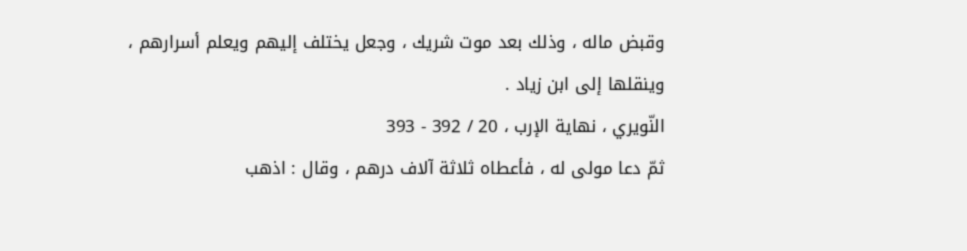وقبض ماله ، وذلك بعد موت شريك ، وجعل يختلف إليهم ويعلم أسرارهم ، وينقلها إلى ابن زياد .
النّويري ، نهاية الإرب ، 20 / 392 - 393
ثمّ دعا مولى له ، فأعطاه ثلاثة آلاف درهم ، وقال : اذهب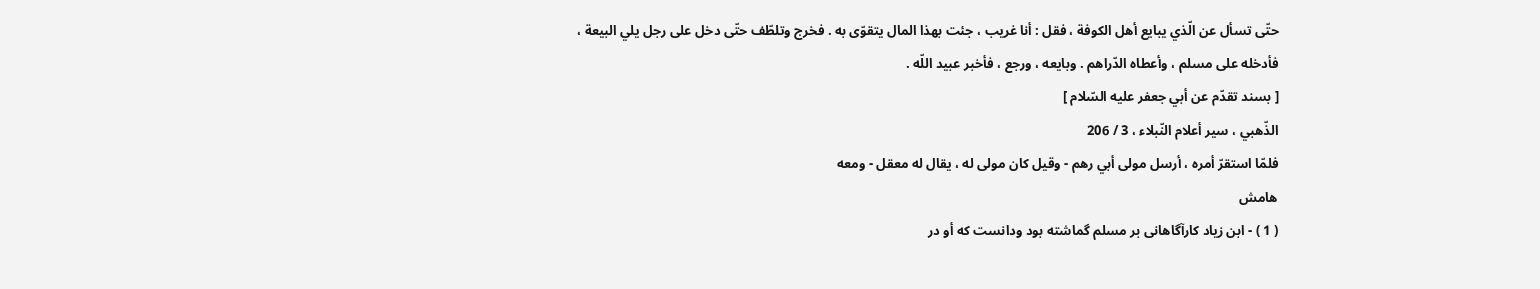حتّى تسأل عن الّذي يبايع أهل الكوفة ، فقل : أنا غريب ، جئت بهذا المال يتقوّى به . فخرج وتلطّف حتّى دخل على رجل يلي البيعة ، فأدخله على مسلم ، وأعطاه الدّراهم . وبايعه ، ورجع ، فأخبر عبيد اللّه .
[ بسند تقدّم عن أبي جعفر عليه السّلام ]
الذّهبي ، سير أعلام النّبلاء ، 3 / 206
فلمّا استقرّ أمره ، أرسل مولى أبي رهم - وقيل كان مولى له ، يقال له معقل - ومعه
هامش
( 1 ) - ابن زياد كارآگاهانى بر مسلم گماشته بود ودانست كه أو در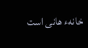خانهء هانى است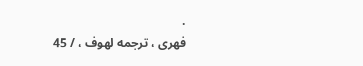.
فهرى ، ترجمه لهوف ، / 45